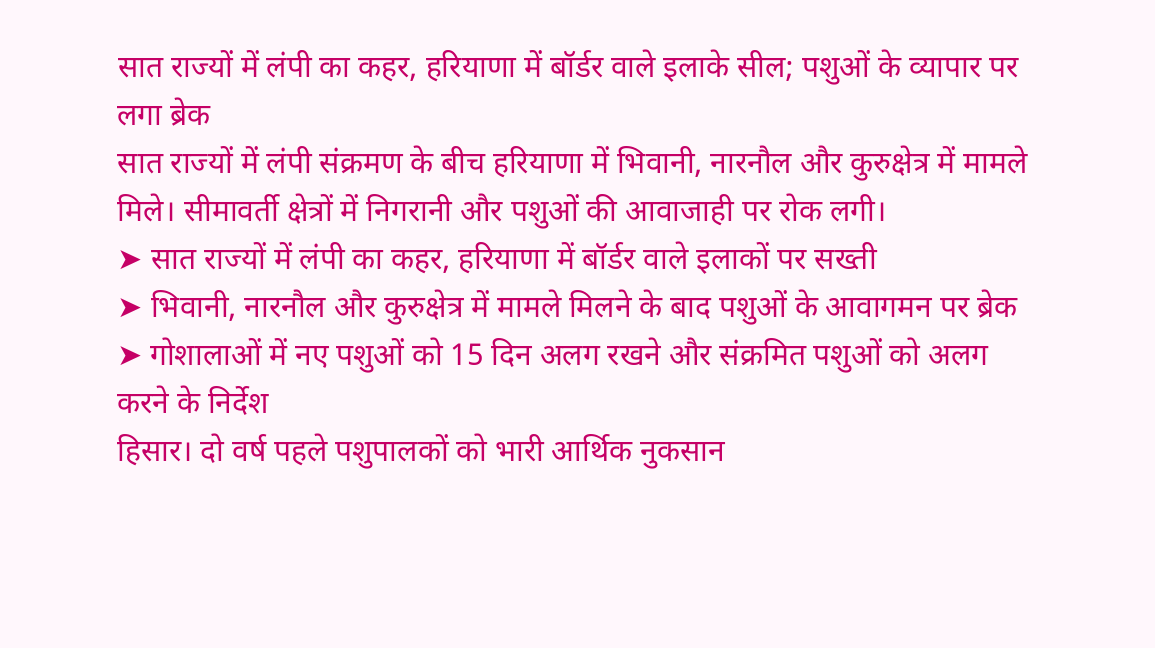सात राज्यों में लंपी का कहर, हरियाणा में बॉर्डर वाले इलाके सील; पशुओं के व्यापार पर लगा ब्रेक
सात राज्यों में लंपी संक्रमण के बीच हरियाणा में भिवानी, नारनौल और कुरुक्षेत्र में मामले मिले। सीमावर्ती क्षेत्रों में निगरानी और पशुओं की आवाजाही पर रोक लगी।
➤ सात राज्यों में लंपी का कहर, हरियाणा में बॉर्डर वाले इलाकों पर सख्ती
➤ भिवानी, नारनौल और कुरुक्षेत्र में मामले मिलने के बाद पशुओं के आवागमन पर ब्रेक
➤ गोशालाओं में नए पशुओं को 15 दिन अलग रखने और संक्रमित पशुओं को अलग करने के निर्देश
हिसार। दो वर्ष पहले पशुपालकों को भारी आर्थिक नुकसान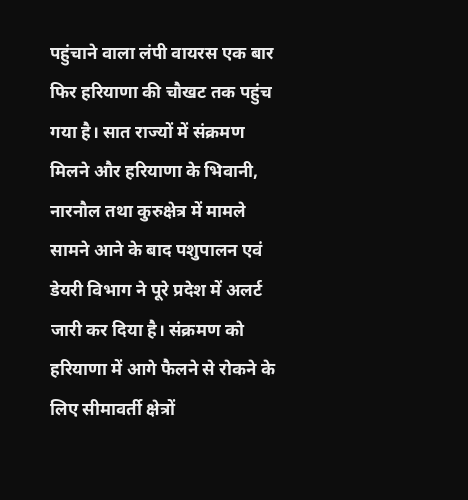पहुंचाने वाला लंपी वायरस एक बार फिर हरियाणा की चौखट तक पहुंच गया है। सात राज्यों में संक्रमण मिलने और हरियाणा के भिवानी, नारनौल तथा कुरुक्षेत्र में मामले सामने आने के बाद पशुपालन एवं डेयरी विभाग ने पूरे प्रदेश में अलर्ट जारी कर दिया है। संक्रमण को हरियाणा में आगे फैलने से रोकने के लिए सीमावर्ती क्षेत्रों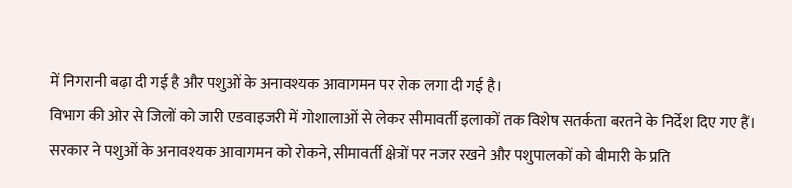में निगरानी बढ़ा दी गई है और पशुओं के अनावश्यक आवागमन पर रोक लगा दी गई है।
विभाग की ओर से जिलों को जारी एडवाइजरी में गोशालाओं से लेकर सीमावर्ती इलाकों तक विशेष सतर्कता बरतने के निर्देश दिए गए हैं। सरकार ने पशुओं के अनावश्यक आवागमन को रोकने, सीमावर्ती क्षेत्रों पर नजर रखने और पशुपालकों को बीमारी के प्रति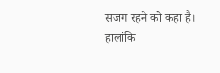सजग रहने को कहा है।
हालांकि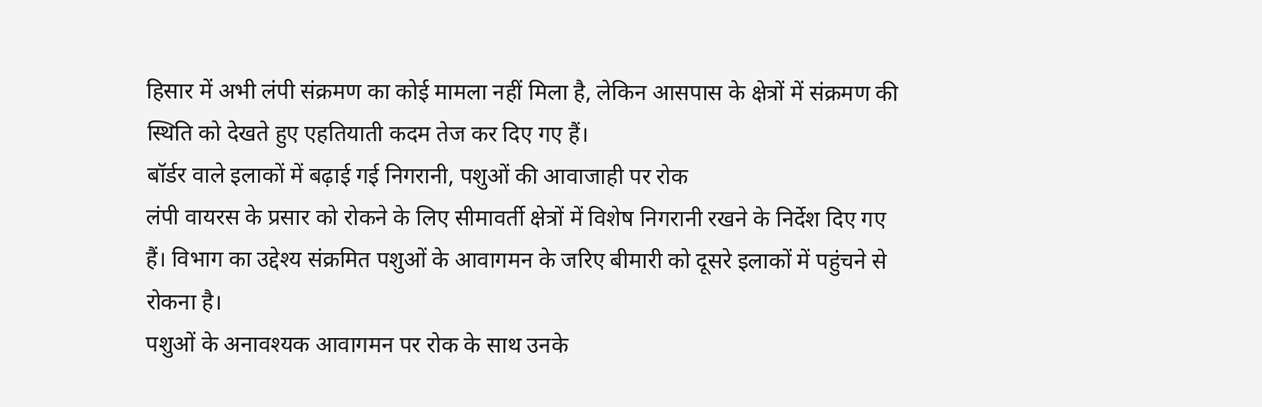हिसार में अभी लंपी संक्रमण का कोई मामला नहीं मिला है, लेकिन आसपास के क्षेत्रों में संक्रमण की स्थिति को देखते हुए एहतियाती कदम तेज कर दिए गए हैं।
बॉर्डर वाले इलाकों में बढ़ाई गई निगरानी, पशुओं की आवाजाही पर रोक
लंपी वायरस के प्रसार को रोकने के लिए सीमावर्ती क्षेत्रों में विशेष निगरानी रखने के निर्देश दिए गए हैं। विभाग का उद्देश्य संक्रमित पशुओं के आवागमन के जरिए बीमारी को दूसरे इलाकों में पहुंचने से रोकना है।
पशुओं के अनावश्यक आवागमन पर रोक के साथ उनके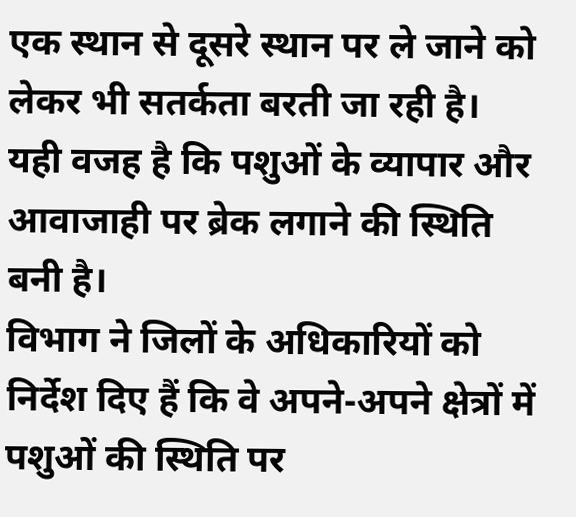एक स्थान से दूसरे स्थान पर ले जाने को लेकर भी सतर्कता बरती जा रही है। यही वजह है कि पशुओं के व्यापार और आवाजाही पर ब्रेक लगाने की स्थिति बनी है।
विभाग ने जिलों के अधिकारियों को निर्देश दिए हैं कि वे अपने-अपने क्षेत्रों में पशुओं की स्थिति पर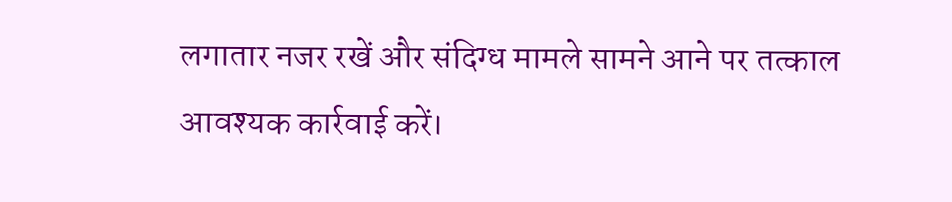लगातार नजर रखें और संदिग्ध मामले सामने आने पर तत्काल आवश्यक कार्रवाई करें।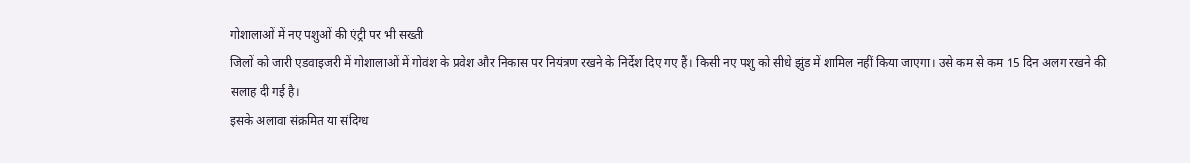गोशालाओं में नए पशुओं की एंट्री पर भी सख्ती
जिलों को जारी एडवाइजरी में गोशालाओं में गोवंश के प्रवेश और निकास पर नियंत्रण रखने के निर्देश दिए गए हैं। किसी नए पशु को सीधे झुंड में शामिल नहीं किया जाएगा। उसे कम से कम 15 दिन अलग रखने की सलाह दी गई है।
इसके अलावा संक्रमित या संदिग्ध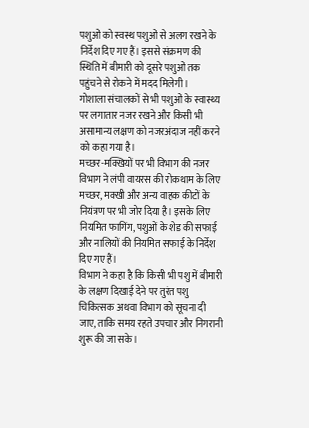पशुओं को स्वस्थ पशुओं से अलग रखने के निर्देश दिए गए हैं। इससे संक्रमण की स्थिति में बीमारी को दूसरे पशुओं तक पहुंचने से रोकने में मदद मिलेगी।
गोशाला संचालकों से भी पशुओं के स्वास्थ्य पर लगातार नजर रखने और किसी भी असामान्य लक्षण को नजरअंदाज नहीं करने को कहा गया है।
मच्छर-मक्खियों पर भी विभाग की नजर
विभाग ने लंपी वायरस की रोकथाम के लिए मच्छर, मक्खी और अन्य वाहक कीटों के नियंत्रण पर भी जोर दिया है। इसके लिए नियमित फागिंग, पशुओं के शेड की सफाई और नालियों की नियमित सफाई के निर्देश दिए गए हैं।
विभाग ने कहा है कि किसी भी पशु में बीमारी के लक्षण दिखाई देने पर तुरंत पशु चिकित्सक अथवा विभाग को सूचना दी जाए, ताकि समय रहते उपचार और निगरानी शुरू की जा सके।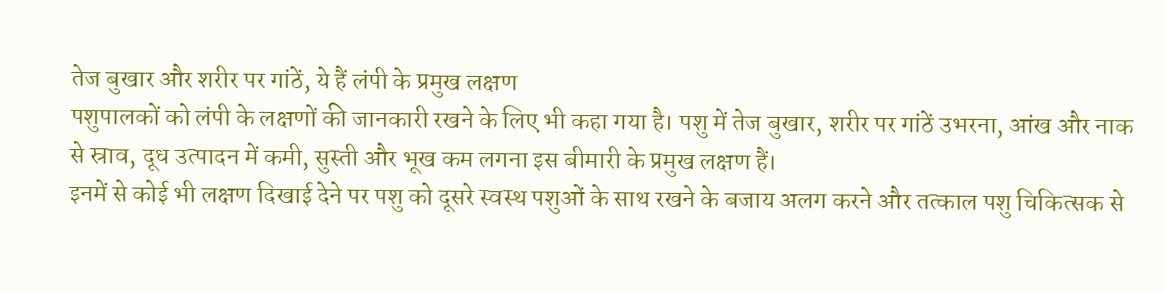तेज बुखार और शरीर पर गांठें, ये हैं लंपी के प्रमुख लक्षण
पशुपालकों को लंपी के लक्षणों की जानकारी रखने के लिए भी कहा गया है। पशु में तेज बुखार, शरीर पर गांठें उभरना, आंख और नाक से स्राव, दूध उत्पादन में कमी, सुस्ती और भूख कम लगना इस बीमारी के प्रमुख लक्षण हैं।
इनमें से कोई भी लक्षण दिखाई देने पर पशु को दूसरे स्वस्थ पशुओं के साथ रखने के बजाय अलग करने और तत्काल पशु चिकित्सक से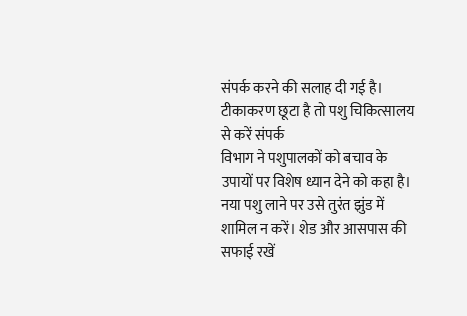संपर्क करने की सलाह दी गई है।
टीकाकरण छूटा है तो पशु चिकित्सालय से करें संपर्क
विभाग ने पशुपालकों को बचाव के उपायों पर विशेष ध्यान देने को कहा है। नया पशु लाने पर उसे तुरंत झुंड में शामिल न करें। शेड और आसपास की सफाई रखें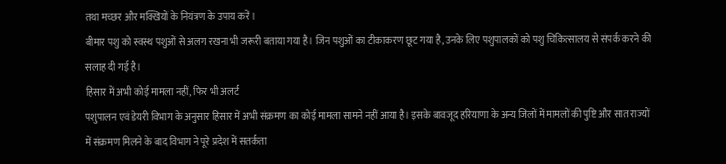तथा मच्छर और मक्खियों के नियंत्रण के उपाय करें।
बीमार पशु को स्वस्थ पशुओं से अलग रखना भी जरूरी बताया गया है। जिन पशुओं का टीकाकरण छूट गया है, उनके लिए पशुपालकों को पशु चिकित्सालय से संपर्क करने की सलाह दी गई है।
हिसार में अभी कोई मामला नहीं, फिर भी अलर्ट
पशुपालन एवं डेयरी विभाग के अनुसार हिसार में अभी संक्रमण का कोई मामला सामने नहीं आया है। इसके बावजूद हरियाणा के अन्य जिलों में मामलों की पुष्टि और सात राज्यों में संक्रमण मिलने के बाद विभाग ने पूरे प्रदेश में सतर्कता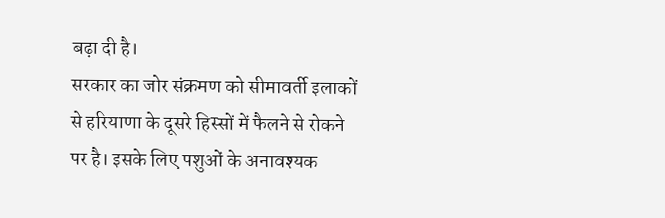बढ़ा दी है।
सरकार का जोर संक्रमण को सीमावर्ती इलाकों से हरियाणा के दूसरे हिस्सों में फैलने से रोकने पर है। इसके लिए पशुओं के अनावश्यक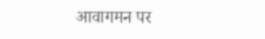आवागमन पर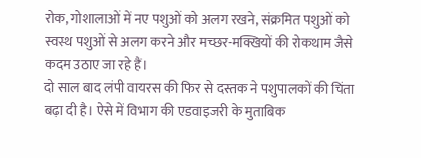रोक, गोशालाओं में नए पशुओं को अलग रखने, संक्रमित पशुओं को स्वस्थ पशुओं से अलग करने और मच्छर-मक्खियों की रोकथाम जैसे कदम उठाए जा रहे हैं।
दो साल बाद लंपी वायरस की फिर से दस्तक ने पशुपालकों की चिंता बढ़ा दी है। ऐसे में विभाग की एडवाइजरी के मुताबिक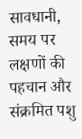सावधानी, समय पर लक्षणों की पहचान और संक्रमित पशु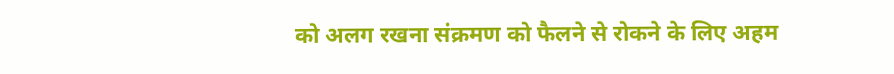को अलग रखना संक्रमण को फैलने से रोकने के लिए अहम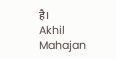है।
Akhil Mahajan